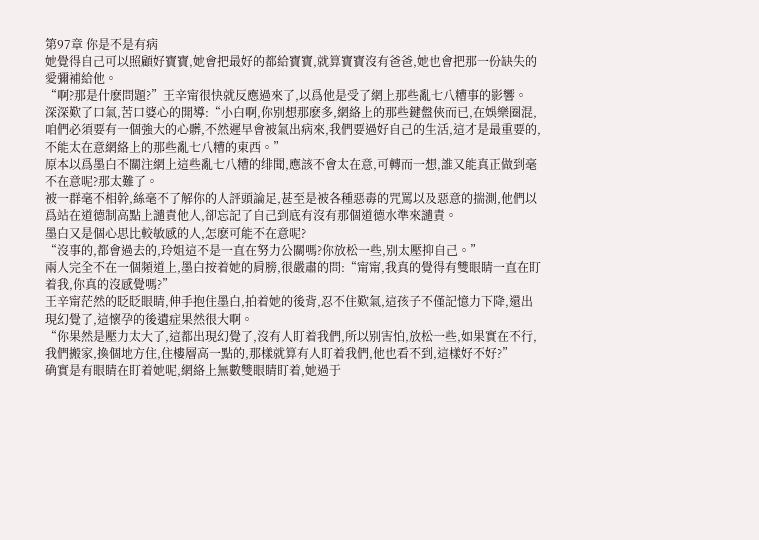第97章 你是不是有病
她覺得自己可以照顧好寶寶,她會把最好的都給寶寶,就算寶寶沒有爸爸,她也會把那一份缺失的愛彌補給他。
“啊?那是什麽問題?”王辛甯很快就反應過來了,以爲他是受了網上那些亂七八糟事的影響。
深深歎了口氣,苦口婆心的開導:“小白啊,你别想那麽多,網絡上的那些鍵盤俠而已,在娛樂圈混,咱們必須要有一個強大的心髒,不然遲早會被氣出病來,我們要過好自己的生活,這才是最重要的,不能太在意網絡上的那些亂七八糟的東西。”
原本以爲墨白不關注網上這些亂七八糟的绯聞,應該不會太在意,可轉而一想,誰又能真正做到毫不在意呢?那太難了。
被一群毫不相幹,絲毫不了解你的人評頭論足,甚至是被各種惡毒的咒罵以及惡意的揣測,他們以爲站在道德制高點上譴責他人,卻忘記了自己到底有沒有那個道德水準來譴責。
墨白又是個心思比較敏感的人,怎麽可能不在意呢?
“沒事的,都會過去的,玲姐這不是一直在努力公關嗎?你放松一些,别太壓抑自己。”
兩人完全不在一個頻道上,墨白按着她的肩膀,很嚴肅的問:“甯甯,我真的覺得有雙眼睛一直在盯着我,你真的沒感覺嗎?”
王辛甯茫然的眨眨眼睛,伸手抱住墨白,拍着她的後背,忍不住歎氣,這孩子不僅記憶力下降,還出現幻覺了,這懷孕的後遺症果然很大啊。
“你果然是壓力太大了,這都出現幻覺了,沒有人盯着我們,所以别害怕,放松一些,如果實在不行,我們搬家,換個地方住,住樓層高一點的,那樣就算有人盯着我們,他也看不到,這樣好不好?”
确實是有眼睛在盯着她呢,網絡上無數雙眼睛盯着,她過于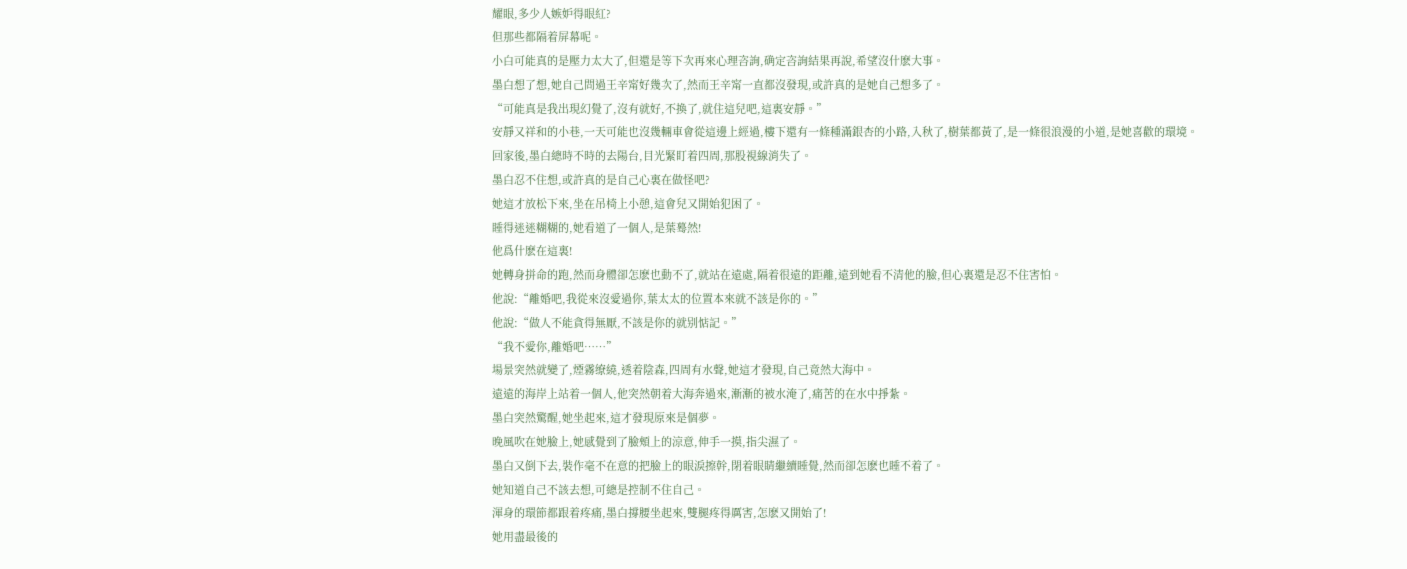耀眼,多少人嫉妒得眼紅?
但那些都隔着屏幕呢。
小白可能真的是壓力太大了,但還是等下次再來心理咨詢,确定咨詢結果再說,希望沒什麽大事。
墨白想了想,她自己問過王辛甯好幾次了,然而王辛甯一直都沒發現,或許真的是她自己想多了。
“可能真是我出現幻覺了,沒有就好,不換了,就住這兒吧,這裏安靜。”
安靜又祥和的小巷,一天可能也沒幾輛車會從這邊上經過,樓下還有一條種滿銀杏的小路,入秋了,樹葉都黃了,是一條很浪漫的小道,是她喜歡的環境。
回家後,墨白總時不時的去陽台,目光緊盯着四周,那股視線消失了。
墨白忍不住想,或許真的是自己心裏在做怪吧?
她這才放松下來,坐在吊椅上小憩,這會兒又開始犯困了。
睡得迷迷糊糊的,她看道了一個人,是葉蓦然!
他爲什麽在這裏!
她轉身拼命的跑,然而身體卻怎麽也動不了,就站在遠處,隔着很遠的距離,遠到她看不清他的臉,但心裏還是忍不住害怕。
他說:“離婚吧,我從來沒愛過你,葉太太的位置本來就不該是你的。”
他說:“做人不能貪得無厭,不該是你的就别惦記。”
“我不愛你,離婚吧……”
場景突然就變了,煙霧缭繞,透着陰森,四周有水聲,她這才發現,自己竟然大海中。
遠遠的海岸上站着一個人,他突然朝着大海奔過來,漸漸的被水淹了,痛苦的在水中掙紮。
墨白突然驚醒,她坐起來,這才發現原來是個夢。
晚風吹在她臉上,她感覺到了臉頰上的涼意,伸手一摸,指尖濕了。
墨白又倒下去,裝作毫不在意的把臉上的眼淚擦幹,閉着眼睛繼續睡覺,然而卻怎麽也睡不着了。
她知道自己不該去想,可總是控制不住自己。
渾身的環節都跟着疼痛,墨白撐腰坐起來,雙腿疼得厲害,怎麽又開始了!
她用盡最後的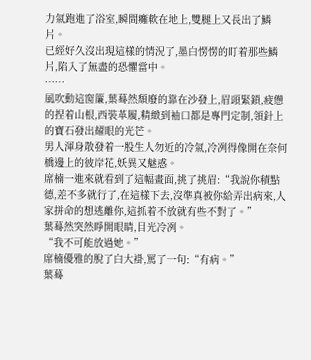力氣跑進了浴室,瞬間癱軟在地上,雙腿上又長出了鱗片。
已經好久沒出現這樣的情況了,墨白愣愣的盯着那些鱗片,陷入了無盡的恐懼當中。
……
風吹動這窗簾,葉蓦然頹廢的靠在沙發上,眉頭緊鎖,疲憊的捏着山根,西裝革履,精緻到袖口都是專門定制,領針上的寶石發出耀眼的光芒。
男人渾身散發着一股生人勿近的冷氣,冷冽得像開在奈何橋邊上的彼岸花,妖異又魅惑。
席楠一進來就看到了這幅畫面,挑了挑眉:“我說你積點德,差不多就行了,在這樣下去,沒準真被你給弄出病來,人家拼命的想逃離你,這抓着不放就有些不對了。”
葉蓦然突然睜開眼睛,目光冷冽。
“我不可能放過她。”
席楠優雅的脫了白大褂,罵了一句:“有病。”
葉蓦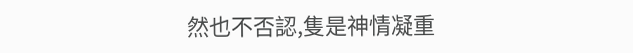然也不否認,隻是神情凝重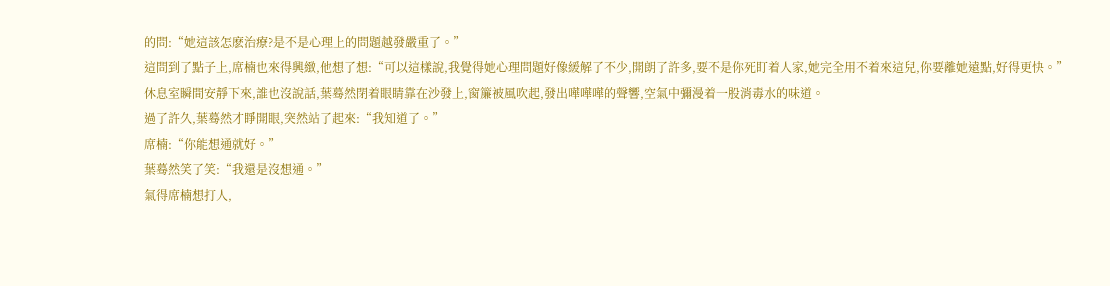的問:“她這該怎麽治療?是不是心理上的問題越發嚴重了。”
這問到了點子上,席楠也來得興緻,他想了想:“可以這樣說,我覺得她心理問題好像緩解了不少,開朗了許多,要不是你死盯着人家,她完全用不着來這兒,你要離她遠點,好得更快。”
休息室瞬間安靜下來,誰也沒說話,葉蓦然閉着眼睛靠在沙發上,窗簾被風吹起,發出嘩嘩嘩的聲響,空氣中彌漫着一股消毒水的味道。
過了許久,葉蓦然才睜開眼,突然站了起來:“我知道了。”
席楠:“你能想通就好。”
葉蓦然笑了笑:“我還是沒想通。”
氣得席楠想打人,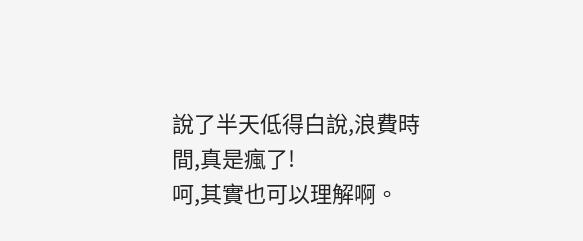說了半天低得白說,浪費時間,真是瘋了!
呵,其實也可以理解啊。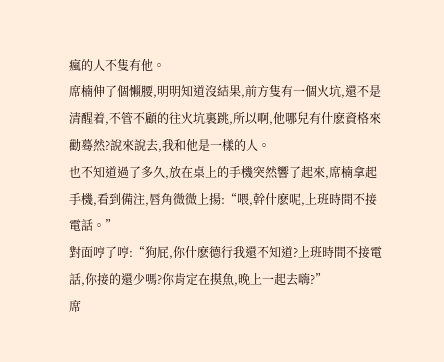瘋的人不隻有他。
席楠伸了個懶腰,明明知道沒結果,前方隻有一個火坑,還不是清醒着,不管不顧的往火坑裏跳,所以啊,他哪兒有什麽資格來勸蓦然?說來說去,我和他是一樣的人。
也不知道過了多久,放在桌上的手機突然響了起來,席楠拿起手機,看到備注,唇角微微上揚:“喂,幹什麽呢,上班時間不接電話。”
對面哼了哼:“狗屁,你什麽德行我還不知道?上班時間不接電話,你接的還少嗎?你肯定在摸魚,晚上一起去嗨?”
席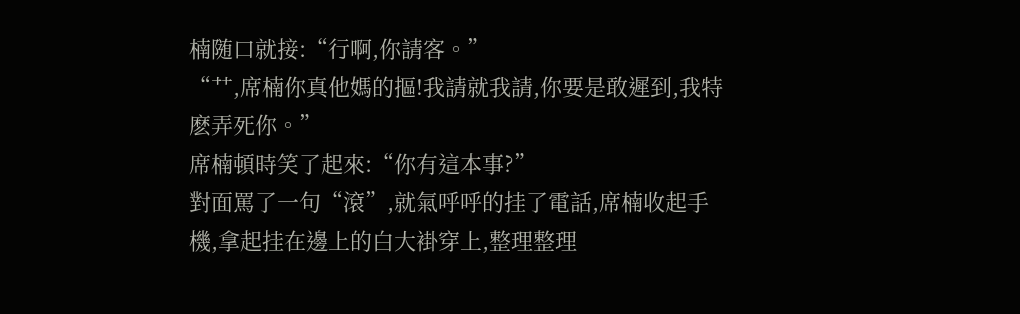楠随口就接:“行啊,你請客。”
“艹,席楠你真他媽的摳!我請就我請,你要是敢遲到,我特麽弄死你。”
席楠頓時笑了起來:“你有這本事?”
對面罵了一句“滾”,就氣呼呼的挂了電話,席楠收起手機,拿起挂在邊上的白大褂穿上,整理整理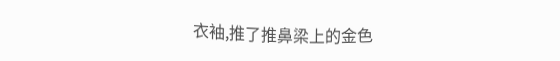衣袖,推了推鼻梁上的金色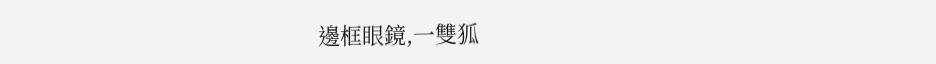邊框眼鏡,一雙狐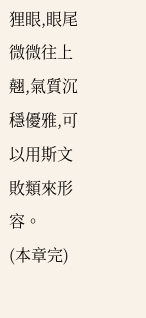狸眼,眼尾微微往上翹,氣質沉穩優雅,可以用斯文敗類來形容。
(本章完)